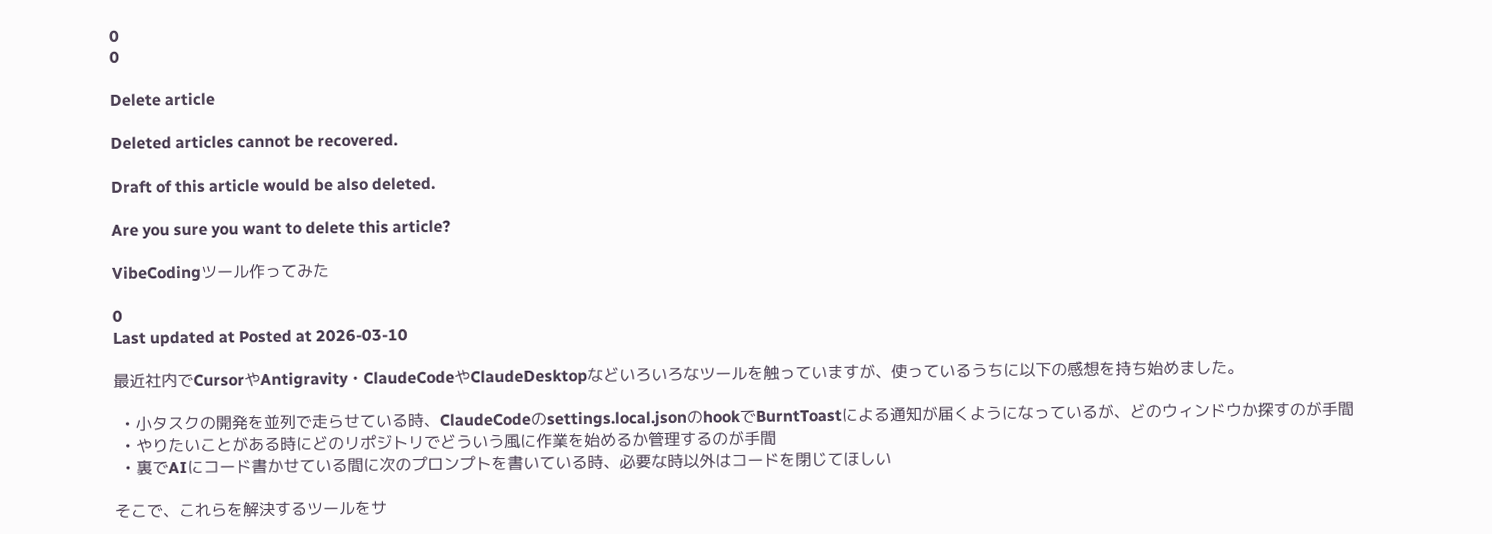0
0

Delete article

Deleted articles cannot be recovered.

Draft of this article would be also deleted.

Are you sure you want to delete this article?

VibeCodingツール作ってみた

0
Last updated at Posted at 2026-03-10

最近社内でCursorやAntigravity・ClaudeCodeやClaudeDesktopなどいろいろなツールを触っていますが、使っているうちに以下の感想を持ち始めました。

  • 小タスクの開発を並列で走らせている時、ClaudeCodeのsettings.local.jsonのhookでBurntToastによる通知が届くようになっているが、どのウィンドウか探すのが手間
  • やりたいことがある時にどのリポジトリでどういう風に作業を始めるか管理するのが手間
  • 裏でAIにコード書かせている間に次のプロンプトを書いている時、必要な時以外はコードを閉じてほしい

そこで、これらを解決するツールをサ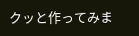クッと作ってみま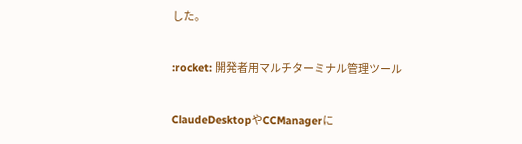した。

:rocket: 開発者用マルチターミナル管理ツール

ClaudeDesktopやCCManagerに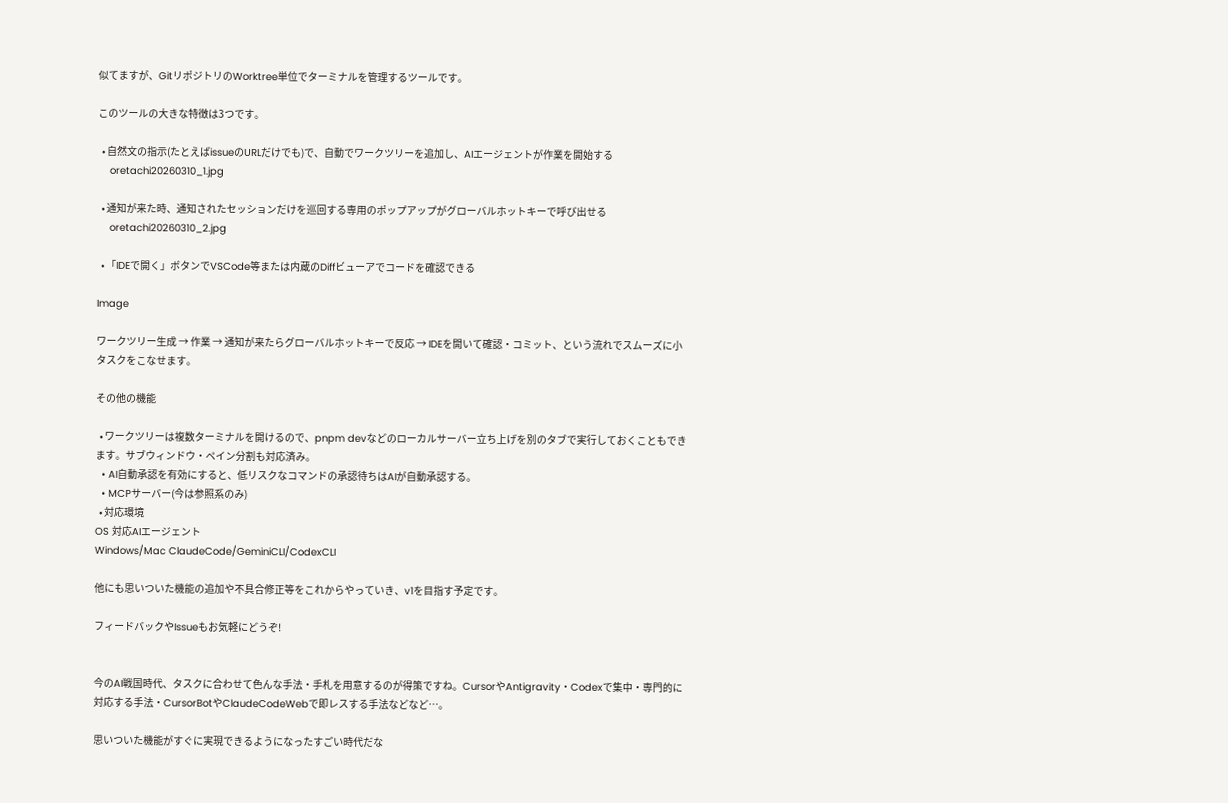似てますが、GitリポジトリのWorktree単位でターミナルを管理するツールです。

このツールの大きな特徴は3つです。

  • 自然文の指示(たとえばissueのURLだけでも)で、自動でワークツリーを追加し、AIエージェントが作業を開始する
    oretachi20260310_1.jpg

  • 通知が来た時、通知されたセッションだけを巡回する専用のポップアップがグローバルホットキーで呼び出せる
    oretachi20260310_2.jpg

  • 「IDEで開く」ボタンでVSCode等または内蔵のDiffビューアでコードを確認できる

Image

ワークツリー生成 → 作業 → 通知が来たらグローバルホットキーで反応 → IDEを開いて確認・コミット、という流れでスムーズに小タスクをこなせます。

その他の機能

  • ワークツリーは複数ターミナルを開けるので、pnpm devなどのローカルサーバー立ち上げを別のタブで実行しておくこともできます。サブウィンドウ・ペイン分割も対応済み。
  • AI自動承認を有効にすると、低リスクなコマンドの承認待ちはAIが自動承認する。
  • MCPサーバー(今は参照系のみ)
  • 対応環境
OS 対応AIエージェント
Windows/Mac ClaudeCode/GeminiCLI/CodexCLI

他にも思いついた機能の追加や不具合修正等をこれからやっていき、v1を目指す予定です。

フィードバックやIssueもお気軽にどうぞ!


今のAI戦国時代、タスクに合わせて色んな手法・手札を用意するのが得策ですね。CursorやAntigravity・Codexで集中・専門的に対応する手法・CursorBotやClaudeCodeWebで即レスする手法などなど…。

思いついた機能がすぐに実現できるようになったすごい時代だな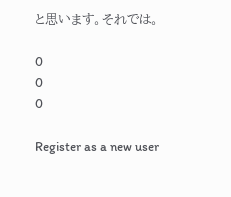と思います。それでは。

0
0
0

Register as a new user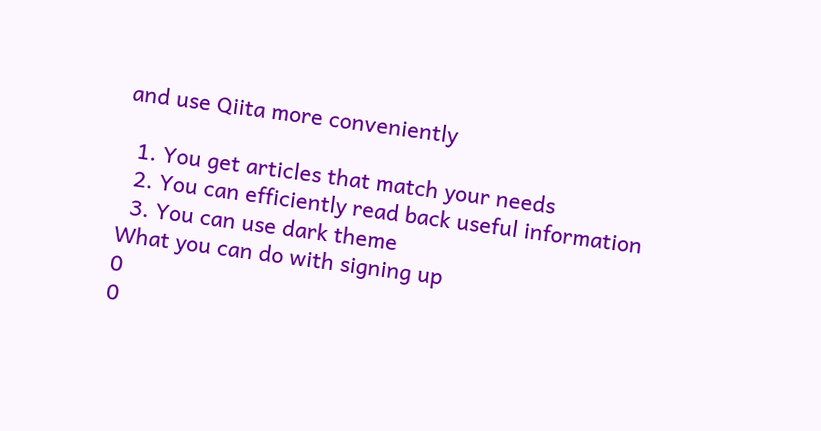and use Qiita more conveniently

  1. You get articles that match your needs
  2. You can efficiently read back useful information
  3. You can use dark theme
What you can do with signing up
0
0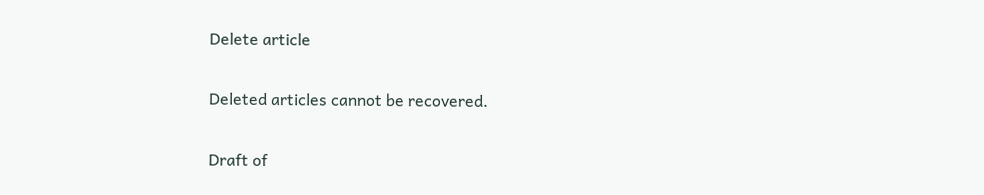Delete article

Deleted articles cannot be recovered.

Draft of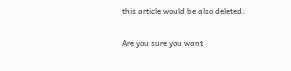this article would be also deleted.

Are you sure you want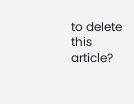to delete this article?